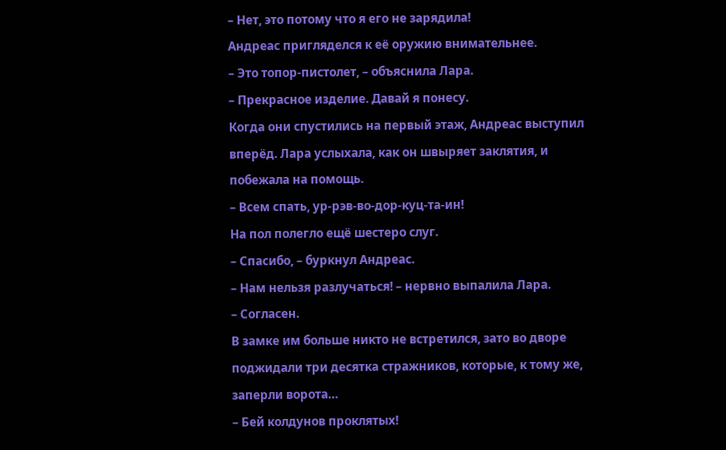– Нет, это потому что я его не зарядила!
Андреас пригляделся к её оружию внимательнее.
– Это топор-пистолет, – объяснила Лара.
– Прекрасное изделие. Давай я понесу.
Когда они спустились на первый этаж, Андреас выступил вперёд. Лара услыхала, как он швыряет заклятия, и побежала на помощь.
– Всем спать, ур-рэв-во-дор-куц-та-ин!
На пол полегло ещё шестеро слуг.
– Спасибо, – буркнул Андреас.
– Нам нельзя разлучаться! – нервно выпалила Лара.
– Согласен.
В замке им больше никто не встретился, зато во дворе поджидали три десятка стражников, которые, к тому же, заперли ворота…
– Бей колдунов проклятых!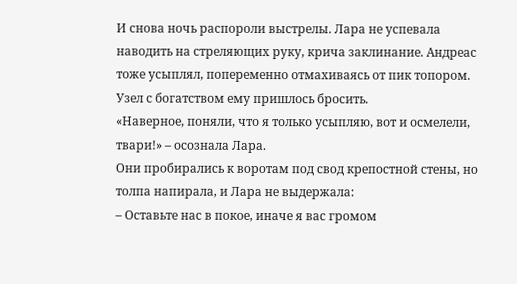И снова ночь распороли выстрелы. Лара не успевала наводить на стреляющих руку, крича заклинание. Андреас тоже усыплял, попеременно отмахиваясь от пик топором. Узел с богатством ему пришлось бросить.
«Наверное, поняли, что я только усыпляю, вот и осмелели, твари!» – осознала Лара.
Они пробирались к воротам под свод крепостной стены, но толпа напирала, и Лара не выдержала:
– Оставьте нас в покое, иначе я вас громом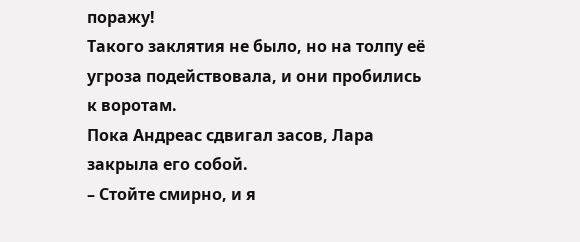поражу!
Такого заклятия не было, но на толпу её угроза подействовала, и они пробились к воротам.
Пока Андреас сдвигал засов, Лара закрыла его собой.
– Стойте смирно, и я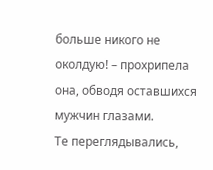больше никого не околдую! – прохрипела она, обводя оставшихся мужчин глазами.
Те переглядывались,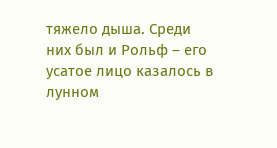тяжело дыша. Среди них был и Рольф – его усатое лицо казалось в лунном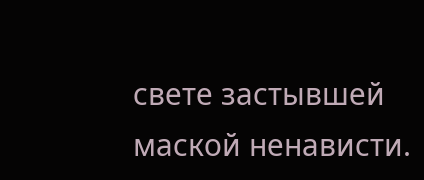свете застывшей маской ненависти.